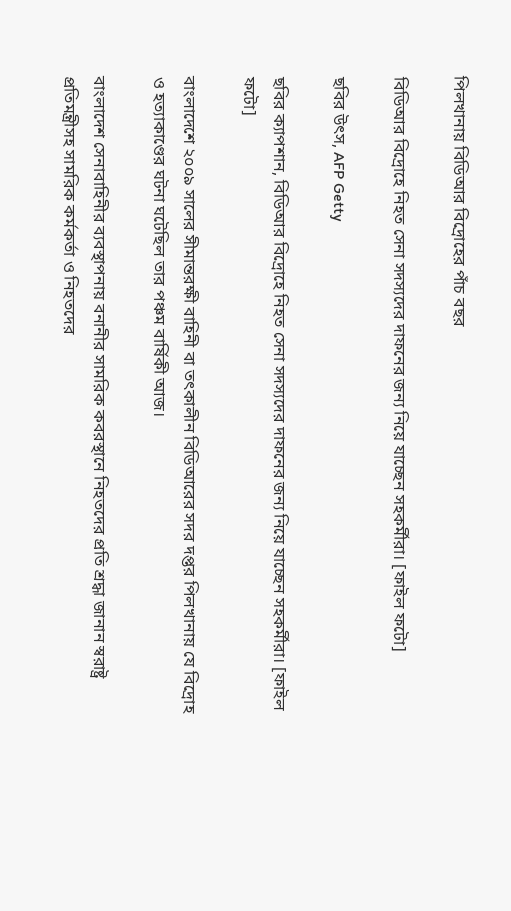পিলখানায় বিডিআর বিদ্রোহের পাঁচ বছর

বিডিআর বিদ্রোহে নিহত সেনা সদস্যদের দাফনের জন্য নিয়ে যাচ্ছেন সহকর্মীরা। [ফাইল ফটো]

ছবির উৎস, AFP Getty

ছবির ক্যাপশান, বিডিআর বিদ্রোহে নিহত সেনা সদস্যদের দাফনের জন্য নিয়ে যাচ্ছেন সহকর্মীরা। [ফাইল ফটো]

বাংলাদেশে ২০০৯ সালের সীমান্তরক্ষী বাহিনী বা তৎকালীন বিডিআরের সদর দপ্তর পিলখানায় যে বিদ্রোহ ও হত্যাকাণ্ডের ঘটনা ঘটেছিল তার পঞ্চম বার্ষিকী আজ।

বাংলাদেশ সেনাবাহিনীর ব্যবস্থাপনায় বনানীর সামরিক কবরস্থানে নিহতদের প্রতি শ্রদ্ধা জানান স্বরাষ্ট্র প্রতিমন্ত্রীসহ সামরিক কর্মকর্তা ও নিহতদের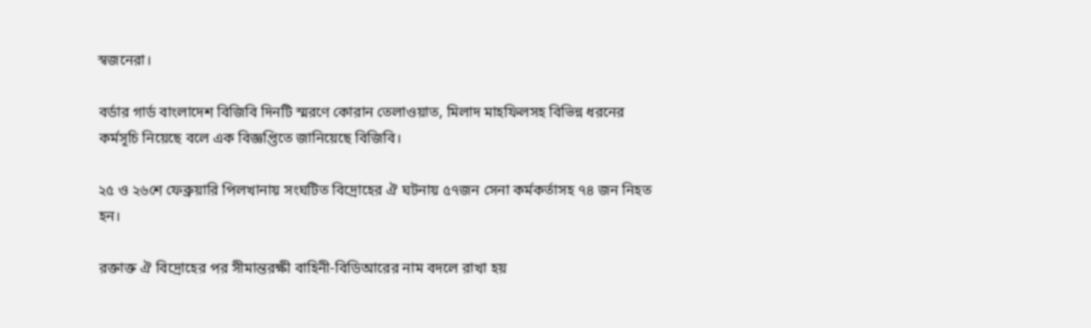স্বজনেরা।

বর্ডার গার্ড বাংলাদেশ বিজিবি দিনটি স্মরণে কোরান তেলাওয়াত, মিলাদ মাহফিলসহ বিভিন্ন ধরনের কর্মসূচি নিয়েছে বলে এক বিজ্ঞপ্তিতে জানিয়েছে বিজিবি।

২৫ ও ২৬শে ফেব্রুয়ারি পিলখানায় সংঘটিত বিদ্রোহের ঐ ঘটনায় ৫৭জন সেনা কর্মকর্তাসহ ৭৪ জন নিহত হন।

রক্তাক্ত ঐ বিদ্রোহের পর সীমান্তরক্ষী বাহিনী-বিডিআরের নাম বদলে রাখা হয়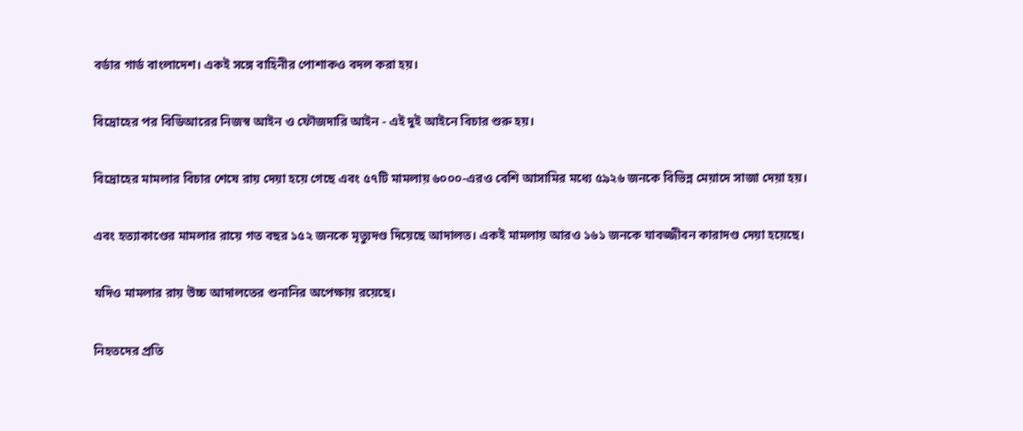বর্ডার গার্ড বাংলাদেশ। একই সঙ্গে বাহিনীর পোশাকও বদল করা হয়।

বিদ্রোহের পর বিডিআরের নিজস্ব আইন ও ফৌজদারি আইন - এই দুই আইনে বিচার শুরু হয়।

বিদ্রোহের মামলার বিচার শেষে রায় দেয়া হয়ে গেছে এবং ৫৭টি মামলায় ৬০০০-এরও বেশি আসামির মধ্যে ৫৯২৬ জনকে বিভিন্ন মেয়াদে সাজা দেয়া হয়।

এবং হত্যাকাণ্ডের মামলার রায়ে গত বছর ১৫২ জনকে মৃত্যুদণ্ড দিয়েছে আদালত। একই মামলায় আরও ১৬১ জনকে যাবজ্জীবন কারাদণ্ড দেয়া হয়েছে।

যদিও মামলার রায় উচ্চ আদালতের শুনানির অপেক্ষায় রয়েছে।

নিহতদের প্রতি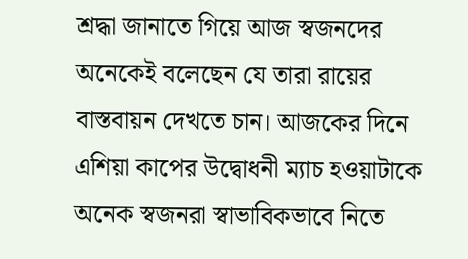শ্রদ্ধা জানাতে গিয়ে আজ স্বজনদের অনেকেই বলেছেন যে তারা রায়ের বাস্তবায়ন দেখতে চান। আজকের দিনে এশিয়া কাপের উদ্বোধনী ম্যাচ হওয়াটাকে অনেক স্বজনরা স্বাভাবিকভাবে নিতে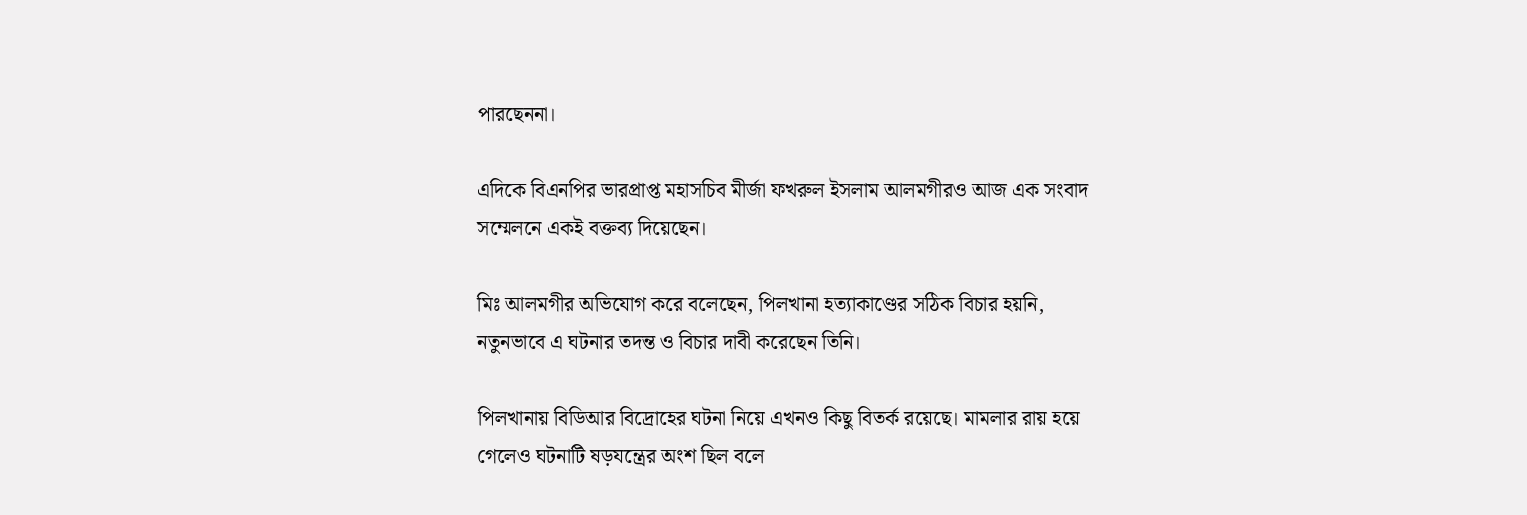পারছেননা।

এদিকে বিএনপির ভারপ্রাপ্ত মহাসচিব মীর্জা ফখরুল ইসলাম আলমগীরও আজ এক সংবাদ সম্মেলনে একই বক্তব্য দিয়েছেন।

মিঃ আলমগীর অভিযোগ করে বলেছেন, পিলখানা হত্যাকাণ্ডের সঠিক বিচার হয়নি, নতুনভাবে এ ঘটনার তদন্ত ও বিচার দাবী করেছেন তিনি।

পিলখানায় বিডিআর বিদ্রোহের ঘটনা নিয়ে এখনও কিছু বিতর্ক রয়েছে। মামলার রায় হয়ে গেলেও ঘটনাটি ষড়যন্ত্রের অংশ ছিল বলে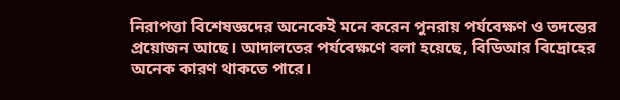নিরাপত্তা বিশেষজ্ঞদের অনেকেই মনে করেন পুনরায় পর্যবেক্ষণ ও তদন্তের প্রয়োজন আছে। আদালতের পর্যবেক্ষণে বলা হয়েছে, বিডিআর বিদ্রোহের অনেক কারণ থাকতে পারে।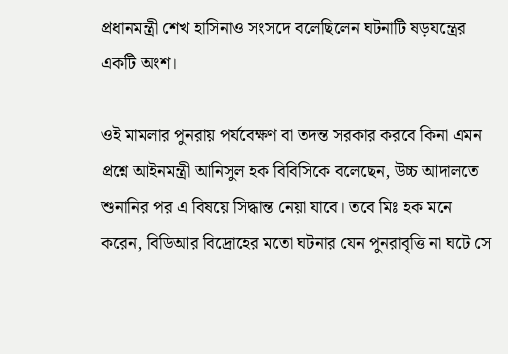প্রধানমন্ত্রী শেখ হাসিনাও সংসদে বলেছিলেন ঘটনাটি ষড়যন্ত্রের একটি অংশ।

ওই মামলার পুনরায় পর্যবেক্ষণ বা তদন্ত সরকার করবে কিনা এমন প্রশ্নে আইনমন্ত্রী আনিসুল হক বিবিসিকে বলেছেন, উচ্চ আদালতে শুনানির পর এ বিষয়ে সিদ্ধান্ত নেয়া যাবে। তবে মিঃ হক মনে করেন, বিডিআর বিদ্রোহের মতো ঘটনার যেন পুনরাবৃত্তি না ঘটে সে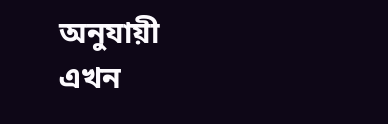অনুযায়ী এখন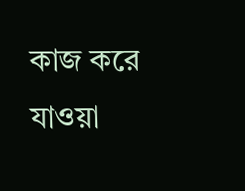কাজ করে যাওয়া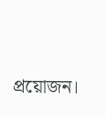প্রয়োজন।